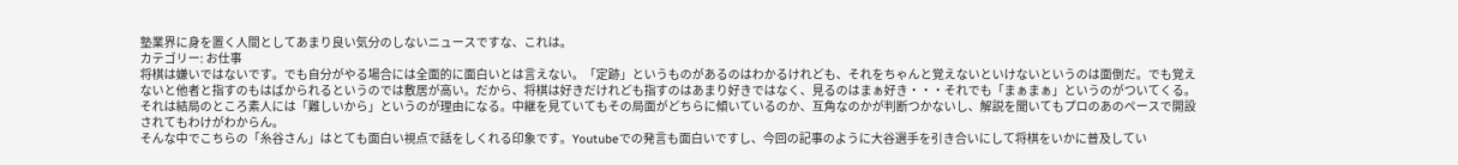塾業界に身を置く人間としてあまり良い気分のしないニュースですな、これは。
カテゴリー: お仕事
将棋は嫌いではないです。でも自分がやる場合には全面的に面白いとは言えない。「定跡」というものがあるのはわかるけれども、それをちゃんと覚えないといけないというのは面倒だ。でも覚えないと他者と指すのもはばかられるというのでは敷居が高い。だから、将棋は好きだけれども指すのはあまり好きではなく、見るのはまぁ好き・・・それでも「まぁまぁ」というのがついてくる。
それは結局のところ素人には「難しいから」というのが理由になる。中継を見ていてもその局面がどちらに傾いているのか、互角なのかが判断つかないし、解説を聞いてもプロのあのペースで開設されてもわけがわからん。
そんな中でこちらの「糸谷さん」はとても面白い視点で話をしくれる印象です。Youtubeでの発言も面白いですし、今回の記事のように大谷選手を引き合いにして将棋をいかに普及してい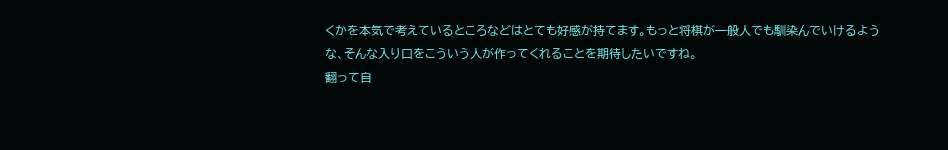くかを本気で考えているところなどはとても好感が持てます。もっと将棋が一般人でも馴染んでいけるような、そんな入り口をこういう人が作ってくれることを期待したいですね。
翻って自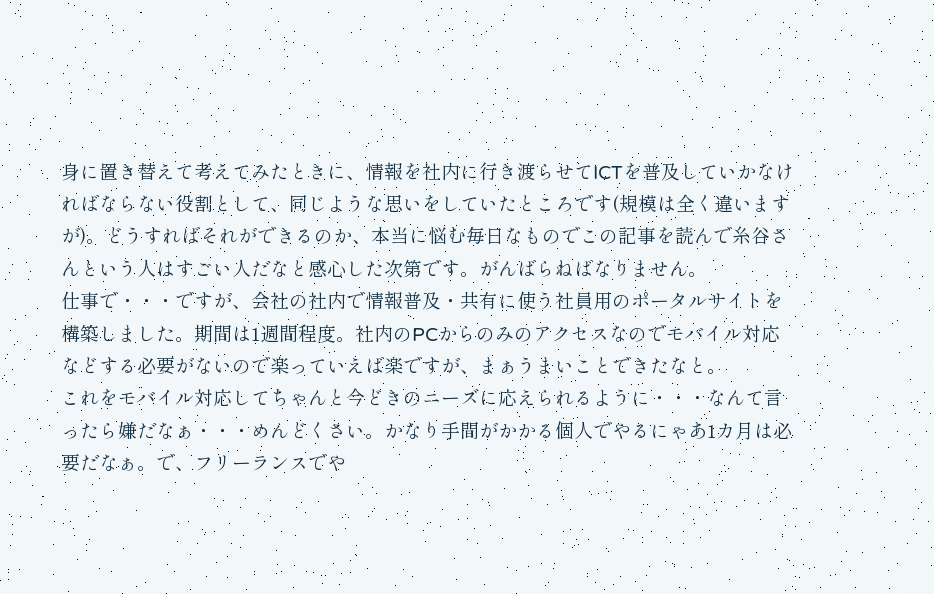身に置き替えて考えてみたときに、情報を社内に行き渡らせてICTを普及していかなければならない役割として、同じような思いをしていたところです(規模は全く違いますが)。どうすればそれができるのか、本当に悩む毎日なものでこの記事を読んで糸谷さんという人はすごい人だなと感心した次第です。がんばらねばなりません。
仕事で・・・ですが、会社の社内で情報普及・共有に使う社員用のポータルサイトを構築しました。期間は1週間程度。社内のPCからのみのアクセスなのでモバイル対応などする必要がないので楽っていえば楽ですが、まぁうまいことできたなと。
これをモバイル対応してちゃんと今どきのニーズに応えられるように・・・なんて言ったら嫌だなぁ・・・めんどくさい。かなり手間がかかる個人でやるにゃあ1カ月は必要だなぁ。で、フリーランスでや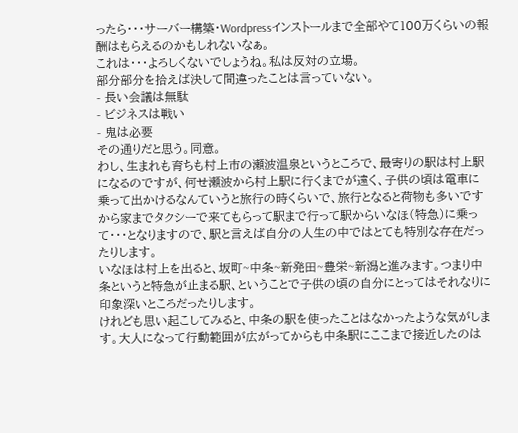ったら・・・サーバー構築・Wordpressインストールまで全部やて100万くらいの報酬はもらえるのかもしれないなぁ。
これは・・・よろしくないでしょうね。私は反対の立場。
部分部分を拾えば決して間違ったことは言っていない。
- 長い会議は無駄
- ビジネスは戦い
- 鬼は必要
その通りだと思う。同意。
わし、生まれも育ちも村上市の瀬波温泉というところで、最寄りの駅は村上駅になるのですが、何せ瀬波から村上駅に行くまでが遠く、子供の頃は電車に乗って出かけるなんていうと旅行の時くらいで、旅行となると荷物も多いですから家までタクシーで来てもらって駅まで行って駅からいなほ(特急)に乗って・・・となりますので、駅と言えば自分の人生の中ではとても特別な存在だったりします。
いなほは村上を出ると、坂町~中条~新発田~豊栄~新潟と進みます。つまり中条というと特急が止まる駅、ということで子供の頃の自分にとってはそれなりに印象深いところだったりします。
けれども思い起こしてみると、中条の駅を使ったことはなかったような気がします。大人になって行動範囲が広がってからも中条駅にここまで接近したのは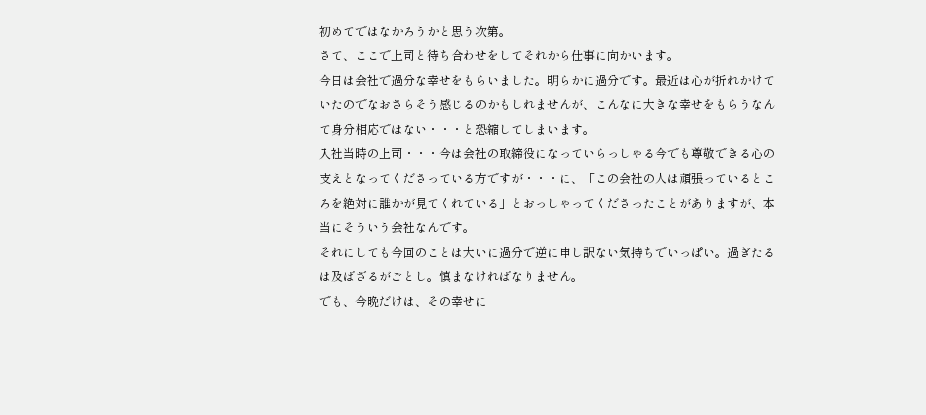初めてではなかろうかと思う次第。
さて、ここで上司と待ち合わせをしてそれから仕事に向かいます。
今日は会社で過分な幸せをもらいました。明らかに過分です。最近は心が折れかけていたのでなおさらそう感じるのかもしれませんが、こんなに大きな幸せをもらうなんて身分相応ではない・・・と恐縮してしまいます。
入社当時の上司・・・今は会社の取締役になっていらっしゃる今でも尊敬できる心の支えとなってくださっている方ですが・・・に、「この会社の人は頑張っているところを絶対に誰かが見てくれている」とおっしゃってくださったことがありますが、本当にそういう会社なんです。
それにしても今回のことは大いに過分で逆に申し訳ない気持ちでいっぱい。過ぎたるは及ばざるがごとし。慎まなければなりません。
でも、今晩だけは、その幸せに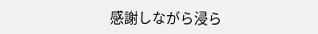感謝しながら浸ら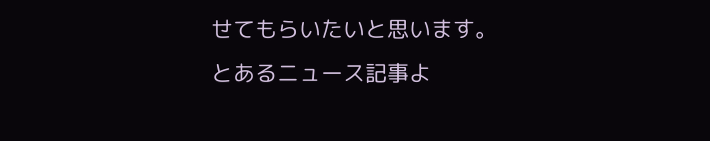せてもらいたいと思います。
とあるニュース記事よ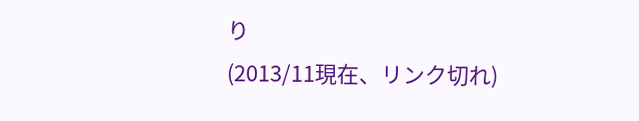り
(2013/11現在、リンク切れ)